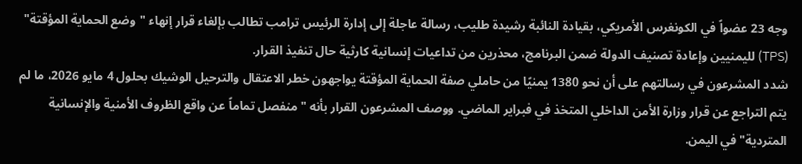وجه 23 عضواً في الكونغرس الأمريكي، بقيادة النائبة رشيدة طليب، رسالة عاجلة إلى إدارة الرئيس ترامب تطالب بإلغاء قرار إنهاء "وضع الحماية المؤقتة" (TPS) لليمنيين وإعادة تصنيف الدولة ضمن البرنامج، محذرين من تداعيات إنسانية كارثية حال تنفيذ القرار.
شدد المشرعون في رسالتهم على أن نحو 1380 يمنيًا من حاملي صفة الحماية المؤقتة يواجهون خطر الاعتقال والترحيل الوشيك بحلول 4 مايو 2026، ما لم يتم التراجع عن قرار وزارة الأمن الداخلي المتخذ في فبراير الماضي. ووصف المشرعون القرار بأنه "منفصل تماماً عن واقع الظروف الأمنية والإنسانية المتردية" في اليمن.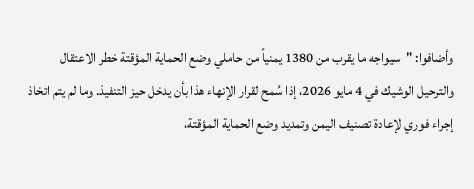وأضافوا: "سيواجه ما يقرب من 1380 يمنياً من حاملي وضع الحماية المؤقتة خطر الاعتقال والترحيل الوشيك في 4 مايو 2026، إذا سُمح لقرار الإنهاء هذا بأن يدخل حيز التنفيذ. وما لم يتم اتخاذ إجراء فوري لإعادة تصنيف اليمن وتمديد وضع الحماية المؤقتة،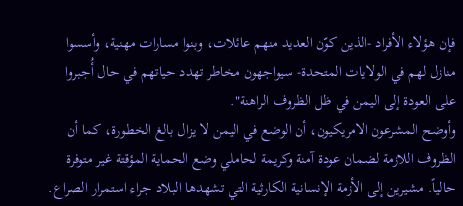فإن هؤلاء الأفراد -الذين كوّن العديد منهم عائلات، وبنوا مسارات مهنية، وأسسوا منازل لهم في الولايات المتحدة- سيواجهون مخاطر تهدد حياتهم في حال أُجبروا على العودة إلى اليمن في ظل الظروف الراهنة".
وأوضح المشرعون الامريكيون، أن الوضع في اليمن لا يزال بالغ الخطورة، كما أن الظروف اللازمة لضمان عودة آمنة وكريمة لحاملي وضع الحماية المؤقتة غير متوفرة حالياً. مشيرين إلى الأزمة الإنسانية الكارثية التي تشهدها البلاد جراء استمرار الصراع.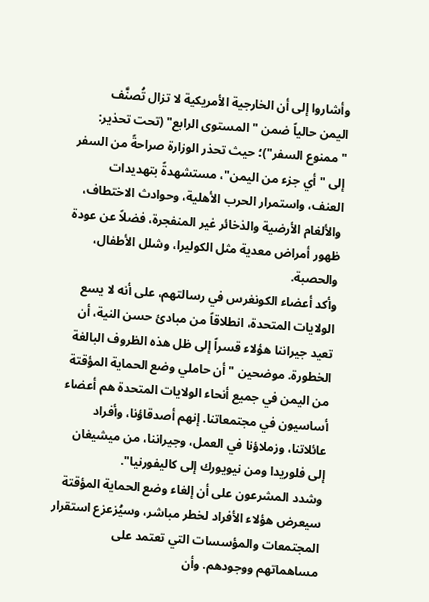وأشاروا إلى أن الخارجية الأمريكية لا تزال تُصنَّف اليمن حالياً ضمن "المستوى الرابع" (تحت تحذير: "ممنوع السفر")؛ حيث تحذر الوزارة صراحةً من السفر إلى "أي جزء من اليمن"، مستشهدةً بتهديدات العنف، واستمرار الحرب الأهلية، وحوادث الاختطاف، والألغام الأرضية والذخائر غير المنفجرة، فضلاً عن عودة ظهور أمراض معدية مثل الكوليرا، وشلل الأطفال، والحصبة.
وأكد أعضاء الكونغرس في رسالتهم، على أنه لا يسع الولايات المتحدة، انطلاقاً من مبادئ حسن النية، أن تعيد جيراننا هؤلاء قسراً إلى ظل هذه الظروف البالغة الخطورة. موضحين "أن حاملي وضع الحماية المؤقتة من اليمن في جميع أنحاء الولايات المتحدة هم أعضاء أساسيون في مجتمعاتنا. إنهم أصدقاؤنا، وأفراد عائلاتنا، وزملاؤنا في العمل، وجيراننا، من ميشيغان إلى فلوريدا ومن نيويورك إلى كاليفورنيا".
وشدد المشرعون على أن إلغاء وضع الحماية المؤقتة سيعرض هؤلاء الأفراد لخطر مباشر، وسيُزعزع استقرار المجتمعات والمؤسسات التي تعتمد على مساهماتهم ووجودهم. وأن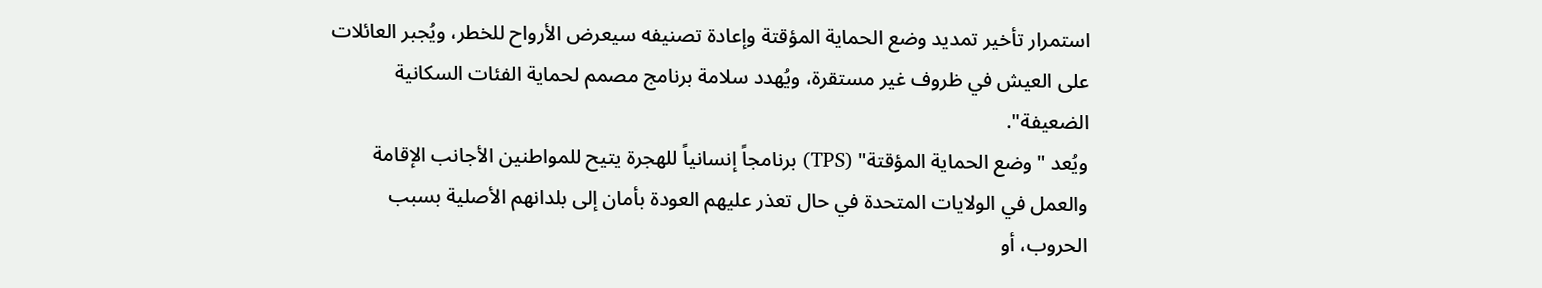استمرار تأخير تمديد وضع الحماية المؤقتة وإعادة تصنيفه سيعرض الأرواح للخطر، ويُجبر العائلات على العيش في ظروف غير مستقرة، ويُهدد سلامة برنامج مصمم لحماية الفئات السكانية الضعيفة".
ويُعد "وضع الحماية المؤقتة" (TPS) برنامجاً إنسانياً للهجرة يتيح للمواطنين الأجانب الإقامة والعمل في الولايات المتحدة في حال تعذر عليهم العودة بأمان إلى بلدانهم الأصلية بسبب الحروب، أو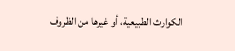الكوارث الطبيعية، أو غيرها من الظروف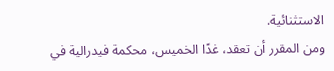الاستثنائية.
ومن المقرر أن تعقد، غدًا الخميس، محكمة فيدرالية في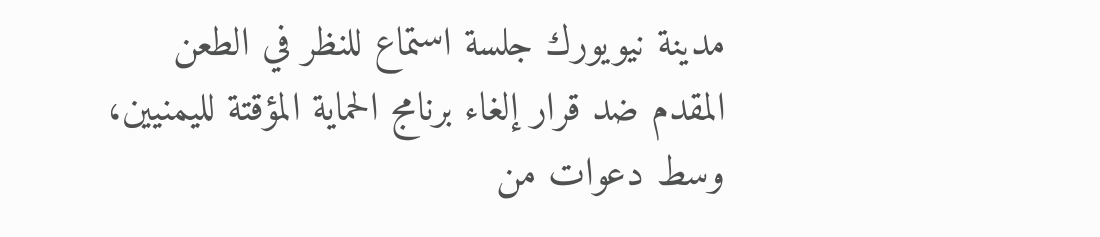مدينة نيويورك جلسة استماع للنظر في الطعن المقدم ضد قرار إلغاء برنامج الحماية المؤقتة لليمنيين، وسط دعوات من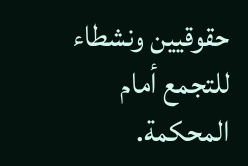حقوقيين ونشطاء للتجمع أمام المحكمة.